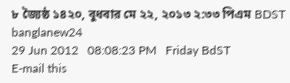৮ জ্যৈষ্ঠ ১৪২০, বুধবার মে ২২, ২০১৩ ২:৩৩ পিএম BDST banglanew24
29 Jun 2012   08:08:23 PM   Friday BdST
E-mail this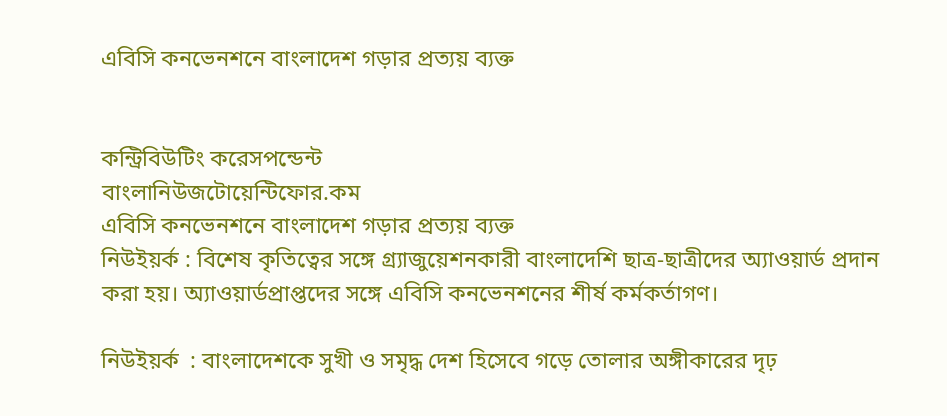এবিসি কনভেনশনে বাংলাদেশ গড়ার প্রত্যয় ব্যক্ত


কন্ট্রিবিউটিং করেসপন্ডেন্ট
বাংলানিউজটোয়েন্টিফোর.কম
এবিসি কনভেনশনে বাংলাদেশ গড়ার প্রত্যয় ব্যক্ত
নিউইয়র্ক : বিশেষ কৃতিত্বের সঙ্গে গ্র্যাজুয়েশনকারী বাংলাদেশি ছাত্র-ছাত্রীদের অ্যাওয়ার্ড প্রদান করা হয়। অ্যাওয়ার্ডপ্রাপ্তদের সঙ্গে এবিসি কনভেনশনের শীর্ষ কর্মকর্তাগণ।

নিউইয়র্ক  : বাংলাদেশকে সুখী ও সমৃদ্ধ দেশ হিসেবে গড়ে তোলার অঙ্গীকারের দৃঢ়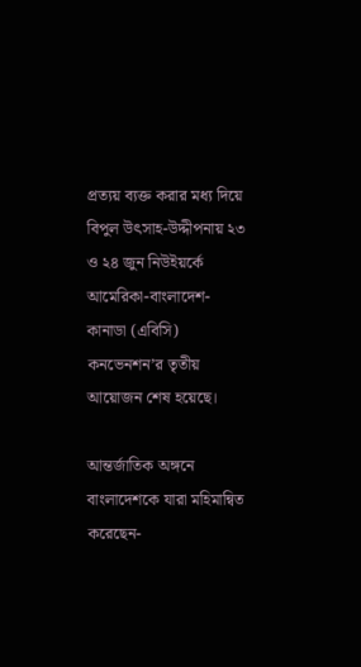প্রত্যয় ব্যক্ত করার মধ্য দিয়ে বিপুল উৎসাহ-উদ্দীপনায় ২৩ ও ২৪ জুন নিউইয়র্কে আমেরিকা-বাংলাদেশ-কানাডা (এবিসি) কনভেনশন’র তৃতীয় আয়োজন শেষ হয়েছে।

আন্তর্জাতিক অঙ্গনে বাংলাদেশকে যারা মহিমান্বিত করেছেন-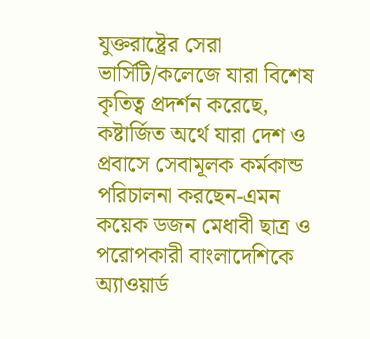যুক্তরাষ্ট্রের সেরা ভার্সিটি/কলেজে যারা বিশেষ কৃতিত্ব প্রদর্শন করেছে, কষ্টার্জিত অর্থে যারা দেশ ও প্রবাসে সেবামূলক কর্মকান্ড পরিচালনা করছেন-এমন কয়েক ডজন মেধাবী ছাত্র ও পরোপকারী বাংলাদেশিকে অ্যাওয়ার্ড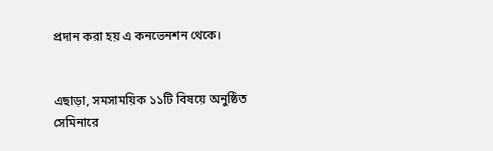প্রদান করা হয় এ কনভেনশন থেকে।


এছাড়া, সমসাময়িক ১১টি বিষয়ে অনুষ্ঠিত সেমিনারে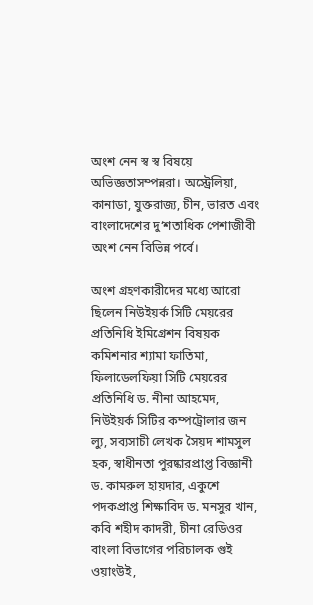অংশ নেন স্ব স্ব বিষয়ে অভিজ্ঞতাসম্পন্নরা। অস্ট্রেলিয়া, কানাডা, যুক্তরাজ্য, চীন, ভারত এবং বাংলাদেশের দু‘শতাধিক পেশাজীবী অংশ নেন বিভিন্ন পর্বে।

অংশ গ্রহণকারীদের মধ্যে আরো ছিলেন নিউইয়র্ক সিটি মেয়রের প্রতিনিধি ইমিগ্রেশন বিষয়ক কমিশনার শ্যামা ফাতিমা, ফিলাডেলফিয়া সিটি মেয়রের প্রতিনিধি ড. নীনা আহমেদ, নিউইয়র্ক সিটির কম্পট্রোলার জন ল্যু, সব্যসাচী লেখক সৈয়দ শামসুল হক, স্বাধীনতা পুরষ্কারপ্রাপ্ত বিজ্ঞানী ড. কামরুল হায়দার, একুশে পদকপ্রাপ্ত শিক্ষাবিদ ড. মনসুর খান, কবি শহীদ কাদরী, চীনা রেডিওর বাংলা বিভাগের পরিচালক গুই ওয়াংউই,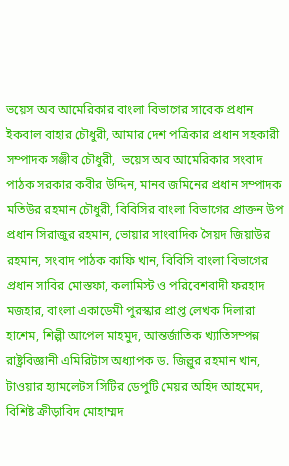ভয়েস অব আমেরিকার বাংলা বিভাগের সাবেক প্রধান ইকবাল বাহার চৌধুরী, আমার দেশ পত্রিকার প্রধান সহকারী সম্পাদক সঞ্জীব চৌধুরী,  ভয়েস অব আমেরিকার সংবাদ পাঠক সরকার কবীর উদ্দিন, মানব জমিনের প্রধান সম্পাদক মতিউর রহমান চৌধুরী, বিবিসির বাংলা বিভাগের প্রাক্তন উপ প্রধান সিরাজুর রহমান, ভোয়ার সাংবাদিক সৈয়দ জিয়াউর রহমান, সংবাদ পাঠক কাফি খান, বিবিসি বাংলা বিভাগের প্রধান সাবির মোস্তফা, কলামিস্ট ও পরিবেশবাদী ফরহাদ মজহার, বাংলা একাডেমী পুরস্কার প্রাপ্ত লেখক দিলারা হাশেম, শিল্পী আপেল মাহমুদ, আন্তর্জাতিক খ্যাতিসম্পন্ন রাষ্ট্রবিজ্ঞানী এমিরিটাস অধ্যাপক ড. জিল্লুর রহমান খান,   টাওয়ার হ্যামলেটস সিটির ডেপুটি মেয়র অহিদ আহমেদ, বিশিষ্ট ক্রীড়াবিদ মোহাম্মদ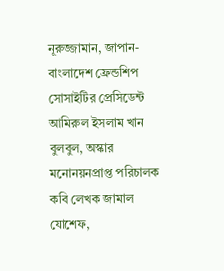নূরুজ্জামান, জাপান-বাংলাদেশ ফ্রেন্ডশিপ সোসাইটির প্রেসিডেন্ট আমিরুল ইসলাম খান বুলবুল, অস্কার মনোনয়নপ্রাপ্ত পরিচালক কবি লেখক জামাল যোশেফ,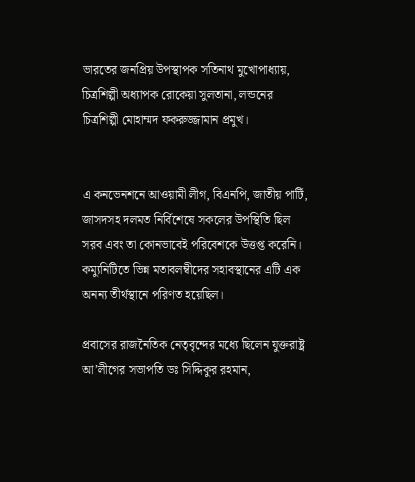ভারতের জনপ্রিয় উপস্থাপক সতিনাথ মুখোপাধ্যায়, চিত্রশিল্পী অধ্যাপক রোকেয়া সুলতানা, লন্ডনের চিত্রশিল্পী মোহাম্মদ ফকরুজ্জামান প্রমুখ।


এ কনভেনশনে আওয়ামী লীগ, বিএনপি, জাতীয় পার্টি, জাসদসহ দলমত নির্বিশেষে সকলের উপস্থিতি ছিল সরব এবং তা কোনভাবেই পরিবেশকে উত্তপ্ত করেনি। কম্যুনিটিতে ভিন্ন মতাবলম্বীদের সহাবস্থানের এটি এক অনন্য তীর্থস্থানে পরিণত হয়েছিল।

প্রবাসের রাজনৈতিক নেতৃবৃন্দের মধ্যে ছিলেন যুক্তরাষ্ট্র আ’লীগের সভাপতি ডঃ সিদ্দিকুর রহমান,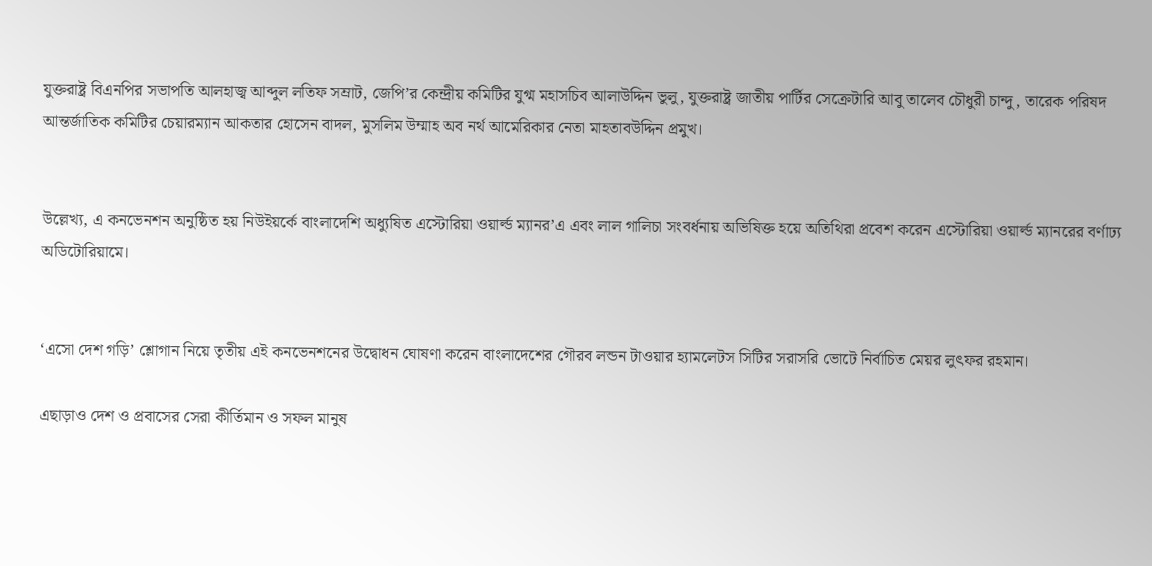যুক্তরাষ্ট্র বিএনপির সভাপতি আলহাজ্ব আব্দুল লতিফ সম্রাট, জেপি’র কেন্দ্রীয় কমিটির যুগ্ম মহাসচিব আলাউদ্দিন ভুলু, যুক্তরাষ্ট্র জাতীয় পার্টির সেক্রেটারি আবু তালেব চৌধুরী চান্দু, তারেক পরিষদ আন্তর্জাতিক কমিটির চেয়ারম্যান আকতার হোসেন বাদল, মুসলিম উম্মাহ অব নর্থ আমেরিকার নেতা মাহতাবউদ্দিন প্রমুখ।


উল্লেখ্য, এ কনভেনশন অনুষ্ঠিত হয় নিউইয়র্কে বাংলাদেশি অধ্যুষিত এস্টোরিয়া ওয়ার্ল্ড ম্যানর’এ এবং লাল গালিচা সংবর্ধনায় অভিষিক্ত হয়ে অতিথিরা প্রবেশ করেন এস্টোরিয়া ওয়ার্ল্ড ম্যানরের বর্ণাঢ্য অডিটোরিয়ামে।


‘এসো দেশ গড়ি’ শ্লোগান নিয়ে তৃতীয় এই কনভেনশনের উদ্বোধন ঘোষণা করেন বাংলাদেশের গৌরব লন্ডন টাওয়ার হ্যামলেটস সিটির সরাসরি ভোটে নির্বাচিত মেয়র লুৎফর রহমান।

এছাড়াও দেশ ও প্রবাসের সেরা কীর্তিমান ও সফল মানুষ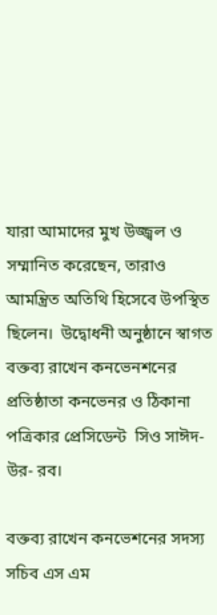যারা আমাদের মুখ উজ্জ্বল ও সম্মানিত করেছেন, তারাও আমন্ত্রিত অতিথি হিসেবে উপস্থিত ছিলেন।  উদ্বোধনী অনুষ্ঠানে স্বাগত বক্তব্য রাখেন কনভেনশনের প্রতিষ্ঠাতা কনভেনর ও ঠিকানা পত্রিকার প্রেসিডেন্ট  সিও সাঈদ-উর- রব।

বক্তব্য রাখেন কনভেশনের সদস্য সচিব এস এম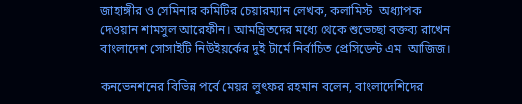জাহাঙ্গীর ও সেমিনার কমিটির চেয়ারম্যান লেখক, কলামিস্ট  অধ্যাপক দেওয়ান শামসুল আরেফীন। আমন্ত্রিতদের মধ্যে থেকে শুভেচ্ছা বক্তব্য রাখেন বাংলাদেশ সোসাইটি নিউইয়র্কের দুই টার্মে নির্বাচিত প্রেসিডেন্ট এম  আজিজ।

কনভেনশনের বিভিন্ন পর্বে মেয়র লুৎফর রহমান বলেন, বাংলাদেশিদের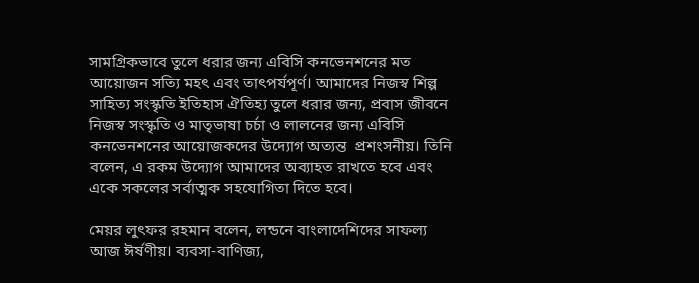সামগ্রিকভাবে তুলে ধরার জন্য এবিসি কনভেনশনের মত আয়োজন সত্যি মহৎ এবং তাৎপর্যপূর্ণ। আমাদের নিজস্ব শিল্প সাহিত্য সংস্কৃতি ইতিহাস ঐতিহ্য তুলে ধরার জন্য, প্রবাস জীবনে নিজস্ব সংস্কৃতি ও মাতৃভাষা চর্চা ও লালনের জন্য এবিসি কনভেনশনের আয়োজকদের উদ্যোগ অত্যন্ত  প্রশংসনীয়। তিনি বলেন, এ রকম উদ্যোগ আমাদের অব্যাহত রাখতে হবে এবং একে সকলের সর্বাত্মক সহযোগিতা দিতে হবে।

মেয়র লুৎফর রহমান বলেন, লন্ডনে বাংলাদেশিদের সাফল্য আজ ঈর্ষণীয়। ব্যবসা-বাণিজ্য,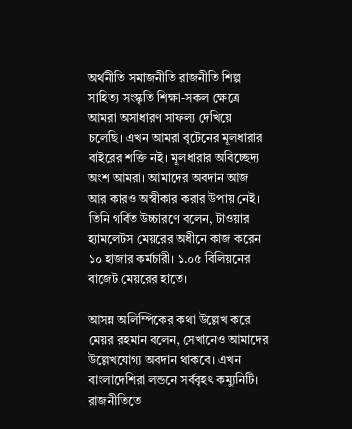অর্থনীতি সমাজনীতি রাজনীতি শিল্প সাহিত্য সংস্কৃতি শিক্ষা-সকল ক্ষেত্রে আমরা অসাধারণ সাফল্য দেখিয়ে চলেছি। এখন আমরা বৃটেনের মূলধারার বাইরের শক্তি নই। মূলধারার অবিচ্ছেদ্য অংশ আমরা। আমাদের অবদান আজ আর কারও অস্বীকার করার উপায় নেই। তিনি গর্বিত উচ্চারণে বলেন, টাওয়ার হ্যামলেটস মেয়রের অধীনে কাজ করেন ১০ হাজার কর্মচারী। ১.০৫ বিলিয়নের বাজেট মেয়রের হাতে।

আসন্ন অলিম্পিকের কথা উল্লেখ করে মেয়র রহমান বলেন, সেখানেও আমাদের উল্লেখযোগ্য অবদান থাকবে। এখন বাংলাদেশিরা লন্ডনে সর্ববৃহৎ কম্যুনিটি। রাজনীতিতে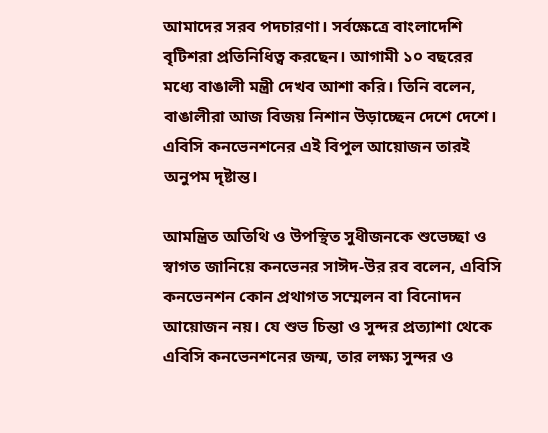আমাদের সরব পদচারণা। সর্বক্ষেত্রে বাংলাদেশি বৃটিশরা প্রতিনিধিত্ব করছেন। আগামী ১০ বছরের মধ্যে বাঙালী মন্ত্রী দেখব আশা করি। তিনি বলেন, বাঙালীরা আজ বিজয় নিশান উড়াচ্ছেন দেশে দেশে। এবিসি কনভেনশনের এই বিপুল আয়োজন তারই অনুপম দৃষ্টান্ত।

আমন্ত্রিত অতিথি ও উপস্থিত সুধীজনকে শুভেচ্ছা ও স্বাগত জানিয়ে কনভেনর সাঈদ-উর রব বলেন, এবিসি কনভেনশন কোন প্রথাগত সম্মেলন বা বিনোদন আয়োজন নয়। যে শুভ চিন্তা ও সুন্দর প্রত্যাশা থেকে এবিসি কনভেনশনের জন্ম, তার লক্ষ্য সুন্দর ও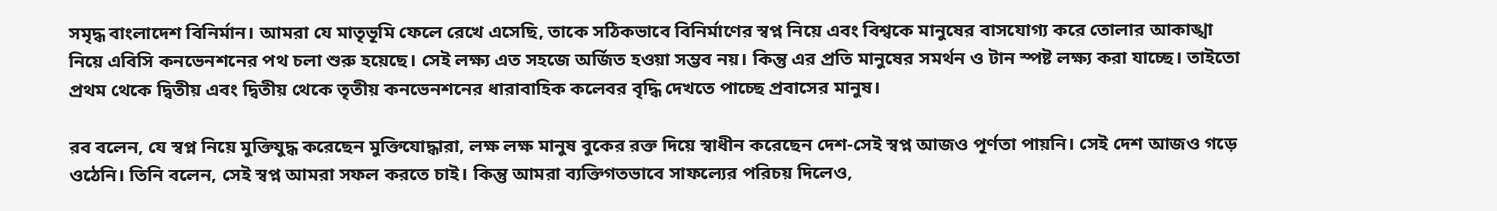সমৃদ্ধ বাংলাদেশ বিনির্মান। আমরা যে মাতৃভূমি ফেলে রেখে এসেছি, তাকে সঠিকভাবে বিনির্মাণের স্বপ্ন নিয়ে এবং বিশ্বকে মানুষের বাসযোগ্য করে তোলার আকাঙ্খা নিয়ে এবিসি কনভেনশনের পথ চলা শুরু হয়েছে। সেই লক্ষ্য এত সহজে অর্জিত হওয়া সম্ভব নয়। কিন্তু এর প্রতি মানুষের সমর্থন ও টান স্পষ্ট লক্ষ্য করা যাচ্ছে। তাইতো প্রথম থেকে দ্বিতীয় এবং দ্বিতীয় থেকে তৃতীয় কনভেনশনের ধারাবাহিক কলেবর বৃদ্ধি দেখতে পাচ্ছে প্রবাসের মানুষ।

রব বলেন, যে স্বপ্ন নিয়ে মুক্তিযুদ্ধ করেছেন মুক্তিযোদ্ধারা, লক্ষ লক্ষ মানুষ বুকের রক্ত দিয়ে স্বাধীন করেছেন দেশ-সেই স্বপ্ন আজও পূর্ণতা পায়নি। সেই দেশ আজও গড়ে ওঠেনি। তিনি বলেন, সেই স্বপ্ন আমরা সফল করতে চাই। কিন্তু আমরা ব্যক্তিগতভাবে সাফল্যের পরিচয় দিলেও,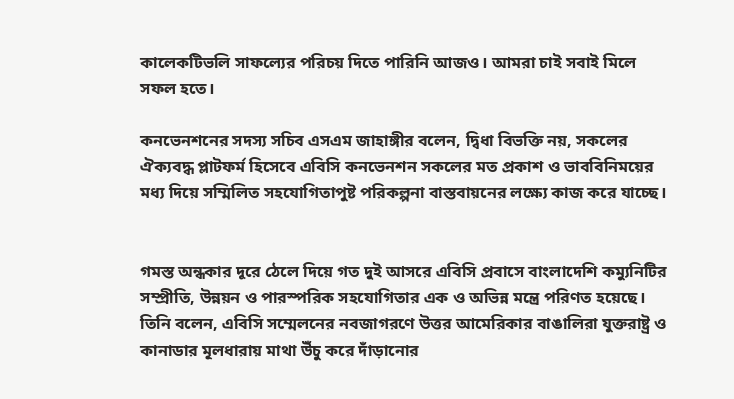কালেকটিভলি সাফল্যের পরিচয় দিতে পারিনি আজও। আমরা চাই সবাই মিলে সফল হতে।

কনভেনশনের সদস্য সচিব এসএম জাহাঙ্গীর বলেন, দ্বিধা বিভক্তি নয়, সকলের ঐক্যবদ্ধ প্লাটফর্ম হিসেবে এবিসি কনভেনশন সকলের মত প্রকাশ ও ভাববিনিময়ের  মধ্য দিয়ে সম্মিলিত সহযোগিতাপুষ্ট পরিকল্পনা বাস্তবায়নের লক্ষ্যে কাজ করে যাচ্ছে।


গমস্ত অন্ধকার দূরে ঠেলে দিয়ে গত দুই আসরে এবিসি প্রবাসে বাংলাদেশি কম্যুনিটির  সম্প্রীতি, উন্নয়ন ও পারস্পরিক সহযোগিতার এক ও অভিন্ন মন্ত্রে পরিণত হয়েছে। তিনি বলেন, এবিসি সম্মেলনের নবজাগরণে উত্তর আমেরিকার বাঙালিরা যুক্তরাষ্ট্র ও কানাডার মূলধারায় মাথা উঁচু করে দাঁড়ানোর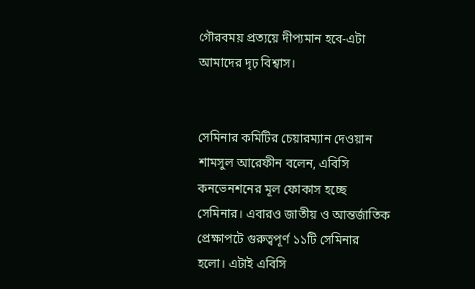গৌরবময় প্রত্যয়ে দীপ্যমান হবে-এটা আমাদের দৃঢ় বিশ্বাস।


সেমিনার কমিটির চেয়ারম্যান দেওয়ান শামসুল আরেফীন বলেন, এবিসি কনভেনশনের মূল ফোকাস হচ্ছে সেমিনার। এবারও জাতীয় ও আন্তর্জাতিক প্রেক্ষাপটে গুরুত্বপূর্ণ ১১টি সেমিনার হলো। এটাই এবিসি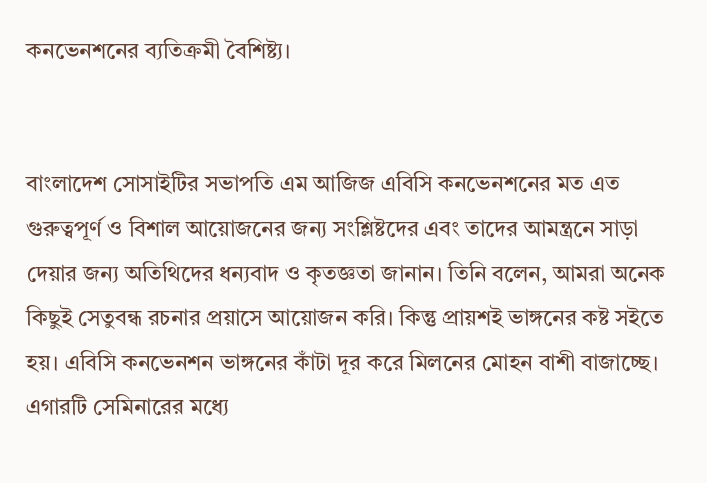কনভেনশনের ব্যতিক্রমী বৈশিষ্ট্য।


বাংলাদেশ সোসাইটির সভাপতি এম আজিজ এবিসি কনভেনশনের মত এত গুরুত্বপূর্ণ ও বিশাল আয়োজনের জন্য সংশ্লিষ্টদের এবং তাদের আমন্ত্রনে সাড়া দেয়ার জন্য অতিথিদের ধন্যবাদ ও কৃতজ্ঞতা জানান। তিনি বলেন, আমরা অনেক কিছুই সেতুবন্ধ রচনার প্রয়াসে আয়োজন করি। কিন্তু প্রায়শই ভাঙ্গনের কষ্ট সইতে হয়। এবিসি কনভেনশন ভাঙ্গনের কাঁটা দূর করে মিলনের মোহন বাশী বাজাচ্ছে।
এগারটি সেমিনারের মধ্যে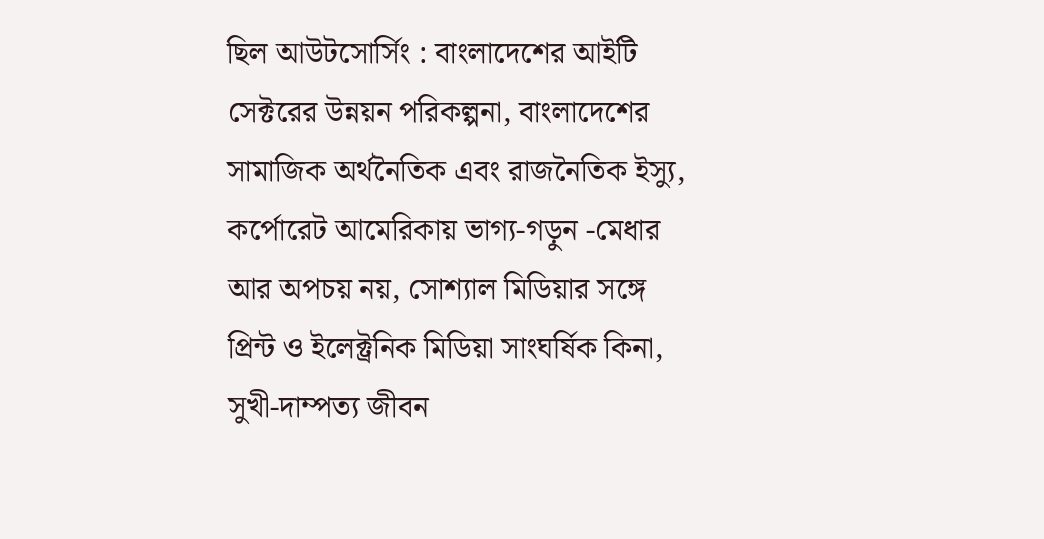ছিল আউটসোর্সিং : বাংলাদেশের আইটি সেক্টরের উন্নয়ন পরিকল্পনা, বাংলাদেশের সামাজিক অর্থনৈতিক এবং রাজনৈতিক ইস্যু, কর্পোরেট আমেরিকায় ভাগ্য-গড়ুন -মেধার আর অপচয় নয়, সোশ্যাল মিডিয়ার সঙ্গে প্রিন্ট ও ইলেক্ট্রনিক মিডিয়া সাংঘর্ষিক কিনা, সুখী-দাম্পত্য জীবন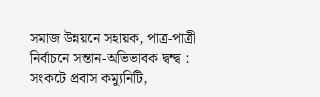সমাজ উন্নয়নে সহায়ক, পাত্র-পাত্রী নির্বাচনে সন্তান-অভিভাবক দ্বন্দ্ব : সংকটে প্রবাস কম্যুনিটি,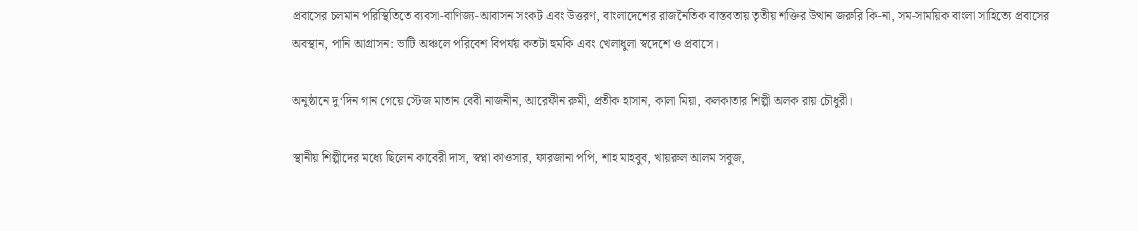প্রবাসের চলমান পরিস্থিতিতে ব্যবসা-বাণিজ্য-আবাসন সংকট এবং উত্তরণ, বাংলাদেশের রাজনৈতিক বাস্তবতায় তৃতীয় শক্তির উত্থান জরুরি কি-না, সম-সাময়িক বাংলা সাহিত্যে প্রবাসের অবস্থান, পানি আগ্রাসন: ভাটি অঞ্চলে পরিবেশ বিপর্যয় কতটা হুমকি এবং খেলাধুলা স্বদেশে ও প্রবাসে।

অনুষ্ঠানে দু‘দিন গান গেয়ে স্টেজ মাতান বেবী নাজনীন, আরেফীন রুমী, প্রতীক হাসান, কালা মিয়া, কলকাতার শিল্পী অলক রায় চৌধুরী।

স্থানীয় শিল্পীদের মধ্যে ছিলেন কাবেরী দাস, স্বপ্না কাওসার, ফারজানা পপি, শাহ মাহবুব, খায়রুল আলম সবুজ,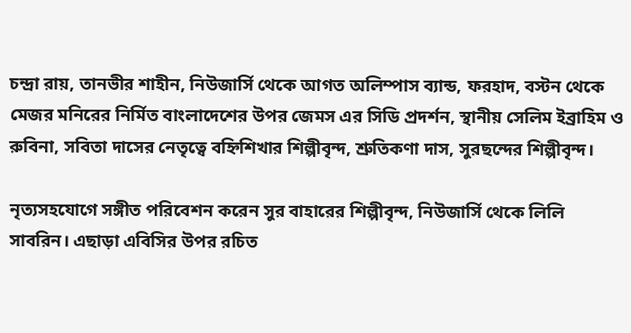চন্দ্রা রায়, তানভীর শাহীন, নিউজার্সি থেকে আগত অলিম্পাস ব্যান্ড, ফরহাদ, বস্টন থেকে মেজর মনিরের নির্মিত বাংলাদেশের উপর জেমস এর সিডি প্রদর্শন, স্থানীয় সেলিম ইব্রাহিম ও রুবিনা, সবিতা দাসের নেতৃত্বে বহ্নিশিখার শিল্পীবৃন্দ, শ্রুতিকণা দাস, সুরছন্দের শিল্পীবৃন্দ।

নৃত্যসহযোগে সঙ্গীত পরিবেশন করেন সুর বাহারের শিল্পীবৃন্দ, নিউজার্সি থেকে লিলি সাবরিন। এছাড়া এবিসির উপর রচিত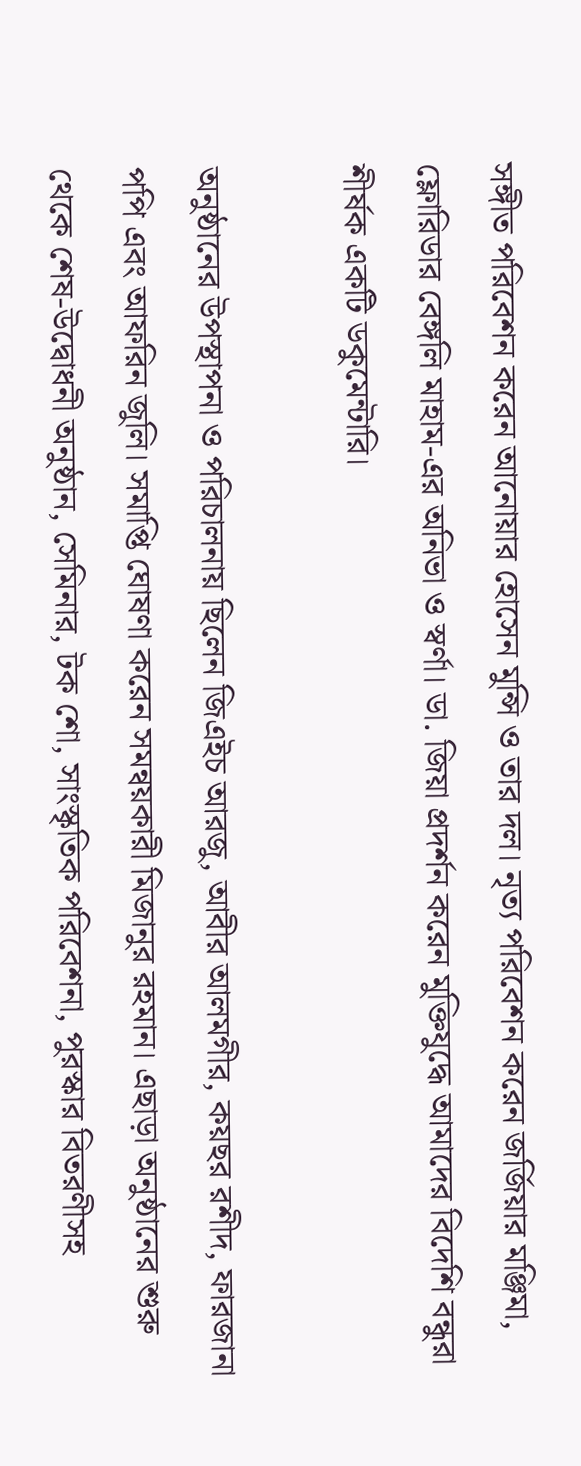সঙ্গীত পরিবেশন করেন আনোয়ার হোসেন মুন্সি ও তার দল। নৃত্য পরিবেশন করেন জর্জিয়ার মঞ্জিমা, ফ্লোরিডার বেঙ্গলি মাহাম-এর অনিভা ও স্বর্ণা। ডা. জিয়া প্রদর্শন করেন মুক্তিযুদ্ধে আমাদের বিদেশি বন্ধুরা  শীর্ষক একটি ডকুমেন্টারি।

অনুষ্ঠানের উপস্থাপনা ও পরিচালনায় ছিলেন জিএইচ আরজু, আবীর আলমগীর, কয়ছর রশীদ, ফারজানা পপি এবং আফরিন জুলি। সমাপ্তি ঘোষণা করেন সমন্বয়কারী মিজানুর রহমান। এছাড়া অনুষ্ঠানের শুরু থেকে শেষ-উদ্বোধনী অনুষ্ঠান, সেমিনার, টক শো, সাংস্কৃতিক পরিবেশনা, পুরস্কার বিতরণীসহ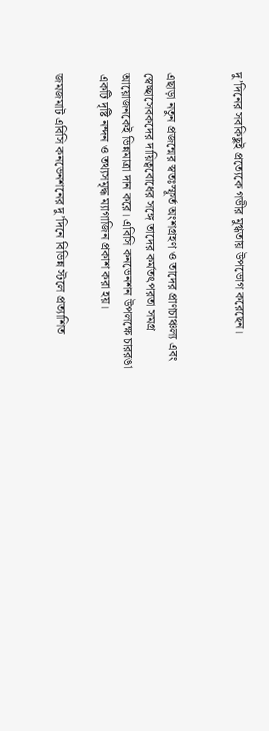দু’দিনের সবকিছুই প্রত্যেকে গভীর মুগ্ধতায় উপভোগ করেছেন।


এছাড়া নতুন প্রজন্মের স্বতঃস্ফূর্ত অংশগ্রহণ ও তাদের প্রাণচাঞ্চল্য এবং স্বেচ্ছাসেবকদের দায়িত্ববোধের সঙ্গে তাদের কর্মতৎপরতা সমগ্র আয়োজনকেই ভিন্নমাত্রা দান করে। এবিসি কনভেনশন উপলক্ষে চাররঙা একটি দৃষ্টি নন্দন ও তথ্যসমৃদ্ধ ম্যাগাজিন প্রকাশ করা হয়।

জমজমাট এবিসি কনভেনশনের দু’দিনে বিভিন্ন স্টলে প্রত্যাশিত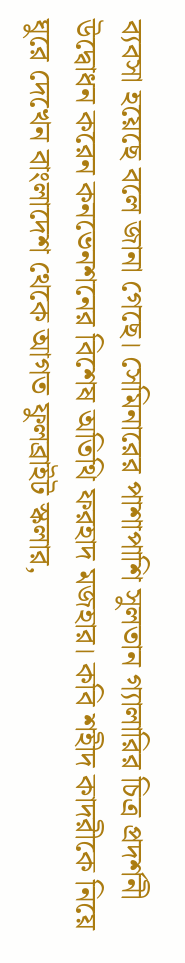ব্যবসা হয়েছে বলে জানা গেছে। সেমিনারের পাশাপাশি সুলতান গ্যালারির চিত্র প্রদর্শনী উদ্বোধন করেন কনভেনশনের বিশেষ অতিথি ফরহাদ মজহার। কবি শহীদ কাদরীকে নিয়ে ঘুরে দেখেন বাংলাদেশ থেকে আগত ফুলব্রাইট স্কলার,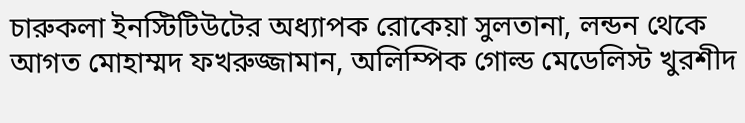চারুকলা ইনস্টিটিউটের অধ্যাপক রোকেয়া সুলতানা, লন্ডন থেকে আগত মোহাম্মদ ফখরুজ্জামান, অলিম্পিক গোল্ড মেডেলিস্ট খুরশীদ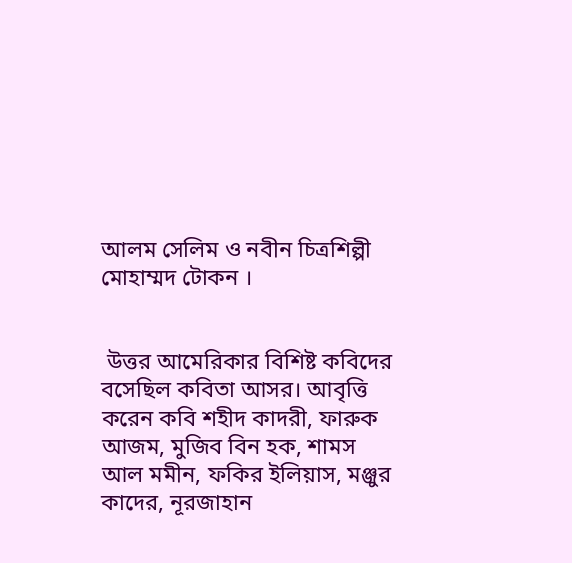আলম সেলিম ও নবীন চিত্রশিল্পী মোহাম্মদ টোকন ।


 উত্তর আমেরিকার বিশিষ্ট কবিদের বসেছিল কবিতা আসর। আবৃত্তি করেন কবি শহীদ কাদরী, ফারুক আজম, মুজিব বিন হক, শামস আল মমীন, ফকির ইলিয়াস, মঞ্জুর কাদের, নূরজাহান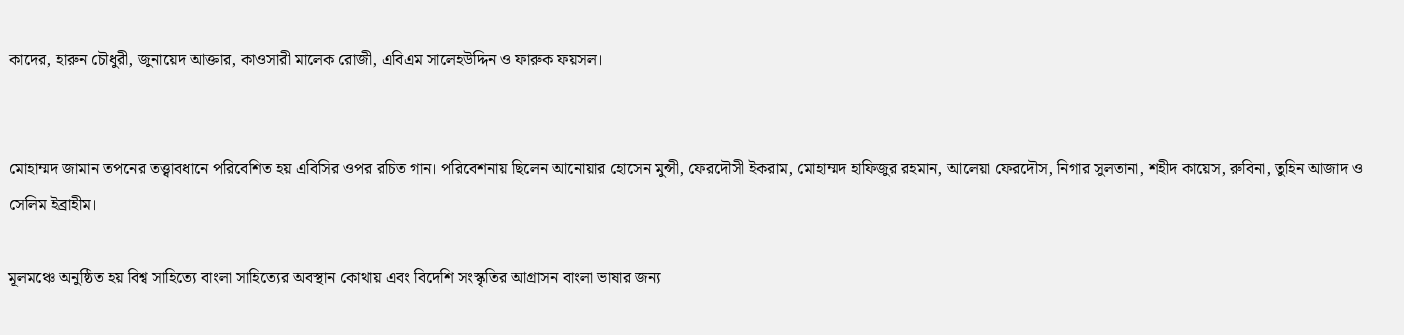কাদের, হারুন চৌধুরী, জুনায়েদ আক্তার, কাওসারী মালেক রোজী, এবিএম সালেহউদ্দিন ও ফারুক ফয়সল।


মোহাম্মদ জামান তপনের তত্ত্বাবধানে পরিবেশিত হয় এবিসির ওপর রচিত গান। পরিবেশনায় ছিলেন আনোয়ার হোসেন মুন্সী, ফেরদৌসী ইকরাম, মোহাম্মদ হাফিজুর রহমান, আলেয়া ফেরদৌস, নিগার সুলতানা, শহীদ কায়েস, রুবিনা, তুহিন আজাদ ও সেলিম ইব্রাহীম।

মূলমঞ্চে অনুষ্ঠিত হয় বিশ্ব সাহিত্যে বাংলা সাহিত্যের অবস্থান কোথায় এবং বিদেশি সংস্কৃতির আগ্রাসন বাংলা ভাষার জন্য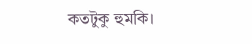কতটুকু হুমকি।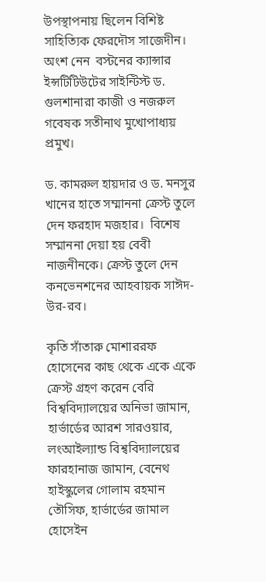উপস্থাপনায় ছিলেন বিশিষ্ট সাহিত্যিক ফেরদৌস সাজেদীন। অংশ নেন  বস্টনের ক্যান্সার ইন্সটিটিউটের সাইন্টিস্ট ড. গুলশানারা কাজী ও নজরুল গবেষক সতীনাথ মুখোপাধ্যয় প্রমুখ।

ড. কামরুল হায়দার ও ড. মনসুর খানের হাতে সম্মাননা ক্রেস্ট তুলে দেন ফরহাদ মজহার।  বিশেষ সম্মাননা দেয়া হয় বেবী নাজনীনকে। ক্রেস্ট তুলে দেন কনভেনশনের আহবায়ক সাঈদ-উর-রব।

কৃতি সাঁতারু মোশাররফ হোসেনের কাছ থেকে একে একে ক্রেস্ট গ্রহণ করেন বেরি বিশ্ববিদ্যালয়ের অনিভা জামান, হার্ভার্ডের আরশ সারওয়ার, লংআইল্যান্ড বিশ্ববিদ্যালয়ের ফারহানাজ জামান, বেনেথ হাইস্কুলের গোলাম রহমান তৌসিফ, হার্ভার্ডের জামাল হোসেইন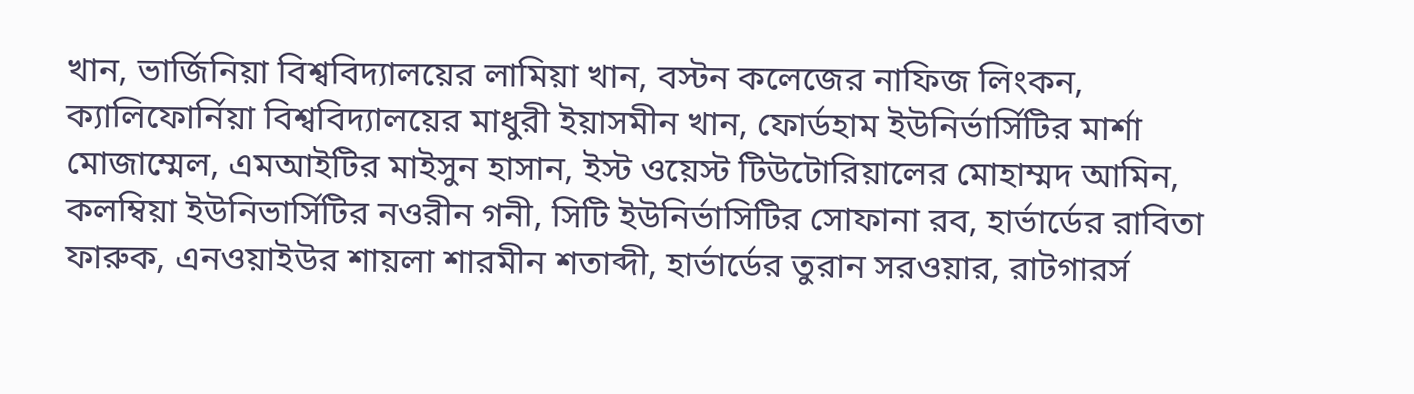খান, ভার্জিনিয়া বিশ্ববিদ্যালয়ের লামিয়া খান, বস্টন কলেজের নাফিজ লিংকন, ক্যালিফোর্নিয়া বিশ্ববিদ্যালয়ের মাধুরী ইয়াসমীন খান, ফোর্ডহাম ইউনির্ভার্সিটির মার্শা মোজাম্মেল, এমআইটির মাইসুন হাসান, ইস্ট ওয়েস্ট টিউটোরিয়ালের মোহাম্মদ আমিন, কলম্বিয়া ইউনিভার্সিটির নওরীন গনী, সিটি ইউনির্ভাসিটির সোফানা রব, হার্ভার্ডের রাবিতা ফারুক, এনওয়াইউর শায়লা শারমীন শতাব্দী, হার্ভার্ডের তুরান সরওয়ার, রাটগারর্স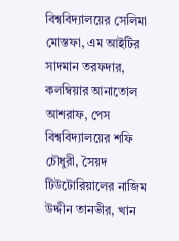বিশ্ববিদ্যালয়ের সেলিমা মোস্তফা, এম আইটির সাদমান তরফদার, কলম্বিয়ার আনাতোল আশরাফ, পেস বিশ্ববিদ্যালয়ের শফি চৌধুরী, সৈয়দ টিউটোরিয়ালের নাজিম উদ্দীন তানভীর, খান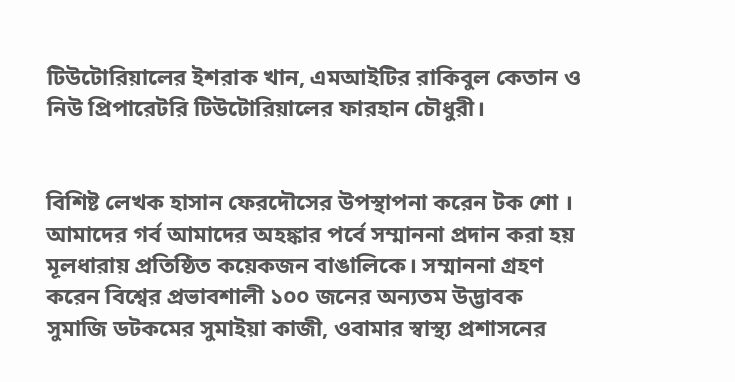টিউটোরিয়ালের ইশরাক খান, এমআইটির রাকিবুল কেতান ও নিউ প্রিপারেটরি টিউটোরিয়ালের ফারহান চৌধুরী।


বিশিষ্ট লেখক হাসান ফেরদৌসের উপস্থাপনা করেন টক শো । আমাদের গর্ব আমাদের অহঙ্কার পর্বে সম্মাননা প্রদান করা হয় মূলধারায় প্রতিষ্ঠিত কয়েকজন বাঙালিকে। সম্মাননা গ্রহণ করেন বিশ্বের প্রভাবশালী ১০০ জনের অন্যতম উদ্ভাবক সুমাজি ডটকমের সুমাইয়া কাজী, ওবামার স্বাস্থ্য প্রশাসনের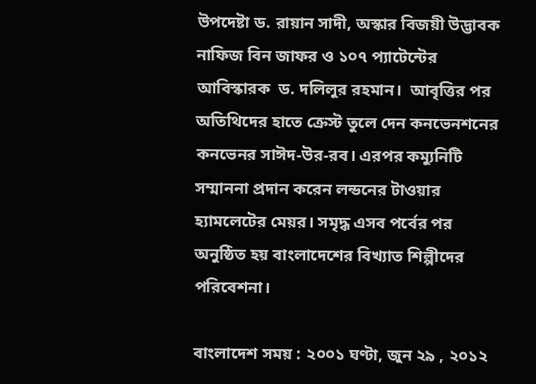উপদেষ্টা ড. রায়ান সাদী, অস্কার বিজয়ী উদ্ভাবক নাফিজ বিন জাফর ও ১০৭ প্যাটেন্টের আবিস্কারক  ড. দলিলুর রহমান।  আবৃত্তির পর অতিথিদের হাতে ক্রেস্ট তুলে দেন কনভেনশনের কনভেনর সাঈদ-উর-রব। এরপর কম্যুনিটি সম্মাননা প্রদান করেন লন্ডনের টাওয়ার হ্যামলেটের মেয়র। সমৃদ্ধ এসব পর্বের পর অনুষ্ঠিত হয় বাংলাদেশের বিখ্যাত শিল্পীদের পরিবেশনা।

বাংলাদেশ সময় : ২০০১ ঘণ্টা, জুন ২৯ , ২০১২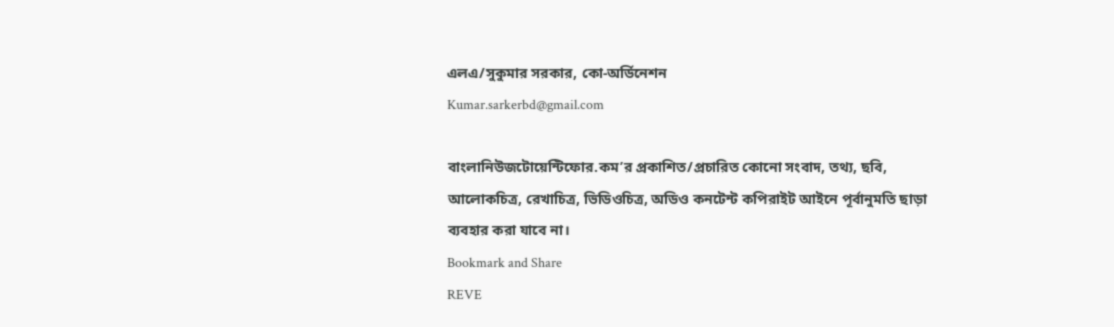এলএ/সুকুমার সরকার, কো-অর্ডিনেশন
Kumar.sarkerbd@gmail.com

বাংলানিউজটোয়েন্টিফোর.কম’র প্রকাশিত/প্রচারিত কোনো সংবাদ, তথ্য, ছবি, আলোকচিত্র, রেখাচিত্র, ভিডিওচিত্র, অডিও কনটেন্ট কপিরাইট আইনে পূর্বানুমতি ছাড়া ব্যবহার করা যাবে না।
Bookmark and Share
REVE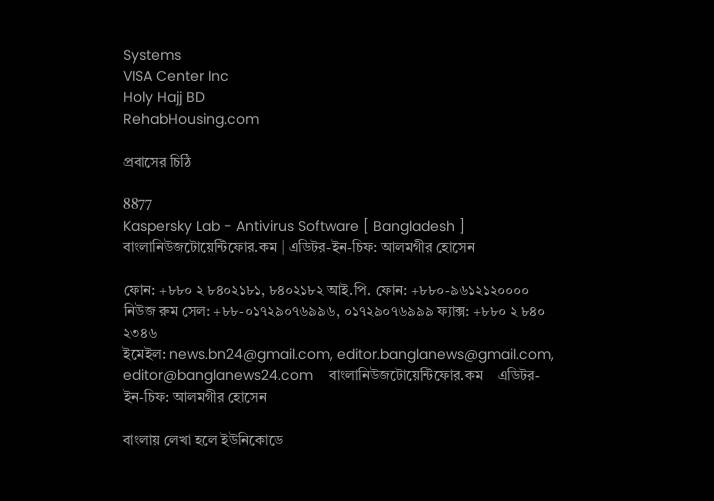Systems
VISA Center Inc
Holy Hajj BD
RehabHousing.com

প্রবাসের চিঠি

8877
Kaspersky Lab - Antivirus Software [ Bangladesh ]
বাংলানিউজটোয়েন্টিফোর.কম | এডিটর-ইন-চিফ: আলমগীর হোসেন

ফোন: +৮৮০ ২ ৮৪০২১৮১, ৮৪০২১৮২ আই.পি. ফোন: +৮৮০-৯৬১২১২০০০০ নিউজ রুম সেল: +৮৮-০১৭২৯০৭৬৯৯৬, ০১৭২৯০৭৬৯৯৯ ফ্যাক্স: +৮৮০ ২ ৮৪০ ২৩৪৬
ইমেইল: news.bn24@gmail.com, editor.banglanews@gmail.com, editor@banglanews24.com    বাংলানিউজটোয়েন্টিফোর.কম    এডিটর-ইন-চিফ: আলমগীর হোসেন

বাংলায় লেখা হলে ইউনিকোডে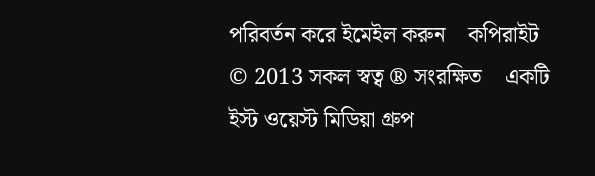পরিবর্তন করে ইমেইল করুন    কপিরাইট © 2013 সকল স্বত্ব ® সংরক্ষিত    একটি ইস্ট ওয়েস্ট মিডিয়া গ্রুপ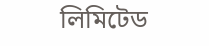লিমিটেড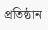প্রতিষ্ঠান